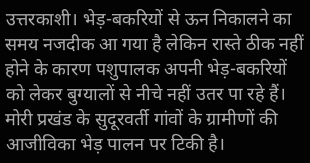उत्तरकाशी। भेड़-बकरियों से ऊन निकालने का समय नजदीक आ गया है लेकिन रास्ते ठीक नहीं होने के कारण पशुपालक अपनी भेड़-बकरियों को लेकर बुग्यालों से नीचे नहीं उतर पा रहे हैं।
मोरी प्रखंड के सुदूरवर्ती गांवों के ग्रामीणों की आजीविका भेड़ पालन पर टिकी है।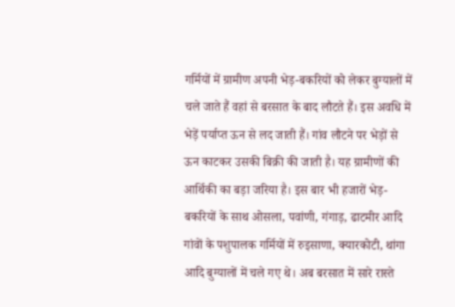गर्मियों में ग्रामीण अपनी भेड़-बकरियों को लेकर बुग्यालों में चले जाते हैं वहां से बरसात के बाद लौटते हैं। इस अवधि में भेड़ें पर्याप्त ऊन से लद जाती हैं। गांव लौटने पर भेड़ों से ऊन काटकर उसकी बिक्री की जाती है। यह ग्रामीणों की आर्थिकी का बड़ा जरिया है। इस बार भी हजारों भेड़-बकरियों के साथ ओसला, पवांणी, गंगाड़, ढाटमीर आदि गांवों के पशुपालक गर्मियों में रुइसाणा, क्यारकोटी, थांगा आदि बुग्यालों में चले गए थे। अब बरसात में सारे रास्ते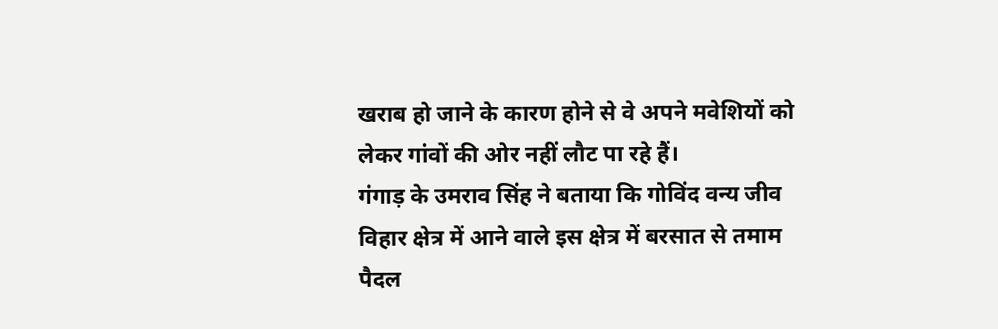खराब हो जाने के कारण होने से वे अपने मवेशियों को लेकर गांवों की ओर नहीं लौट पा रहे हैं।
गंगाड़ के उमराव सिंह ने बताया कि गोविंद वन्य जीव विहार क्षेत्र में आने वाले इस क्षेत्र में बरसात से तमाम पैदल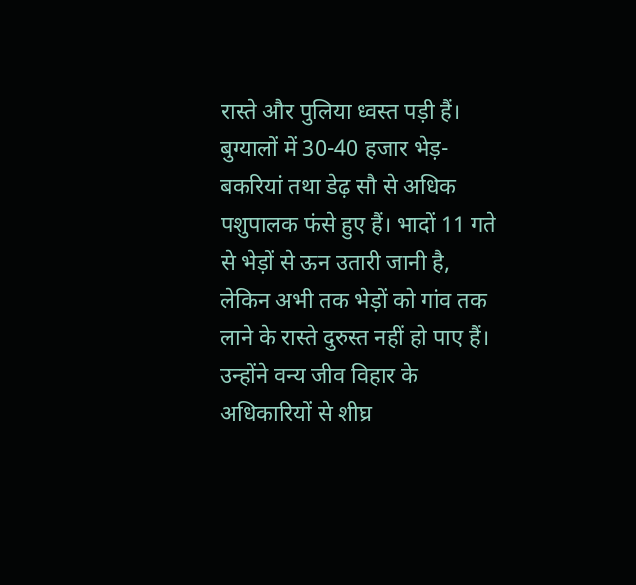रास्ते और पुलिया ध्वस्त पड़ी हैं। बुग्यालों में 30-40 हजार भेड़-बकरियां तथा डेढ़ सौ से अधिक पशुपालक फंसे हुए हैं। भादों 11 गते से भेड़ों से ऊन उतारी जानी है, लेकिन अभी तक भेड़ों को गांव तक लाने के रास्ते दुरुस्त नहीं हो पाए हैं। उन्होंने वन्य जीव विहार के अधिकारियों से शीघ्र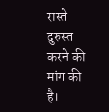रास्ते दुरुस्त करने की मांग की है।